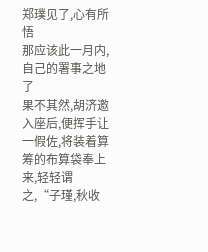郑璞见了,心有所悟
那应该此一月内,自己的署事之地了
果不其然,胡济邀入座后,便挥手让一假佐,将装着算筹的布算袋奉上来,轻轻谓之,“子瑾,秋收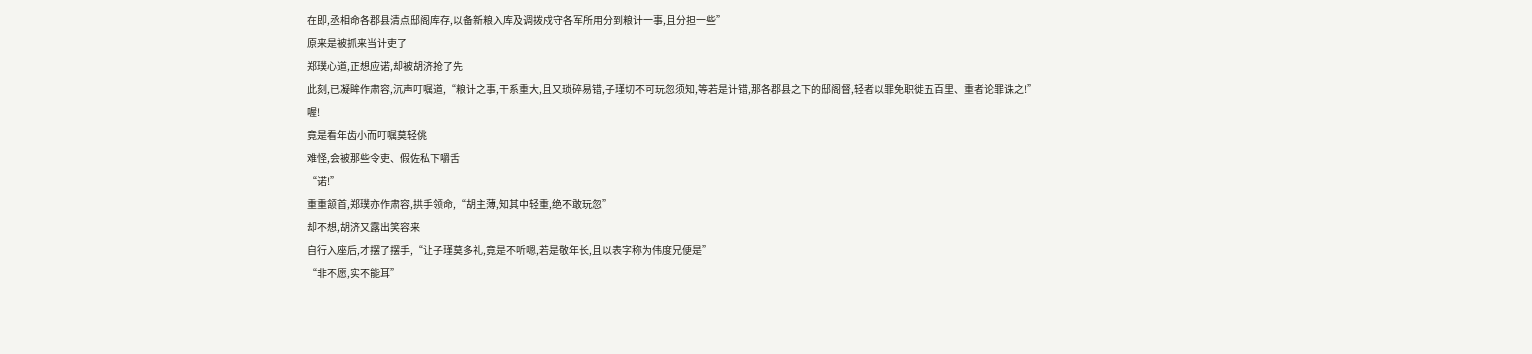在即,丞相命各郡县清点邸阁库存,以备新粮入库及调拨戍守各军所用分到粮计一事,且分担一些”
原来是被抓来当计吏了
郑璞心道,正想应诺,却被胡济抢了先
此刻,已凝眸作肃容,沉声叮嘱道,“粮计之事,干系重大,且又琐碎易错,子瑾切不可玩忽须知,等若是计错,那各郡县之下的邸阁督,轻者以罪免职徙五百里、重者论罪诛之!”
喔!
竟是看年齿小而叮嘱莫轻佻
难怪,会被那些令吏、假佐私下嚼舌
“诺!”
重重颔首,郑璞亦作肃容,拱手领命,“胡主薄,知其中轻重,绝不敢玩忽”
却不想,胡济又露出笑容来
自行入座后,才摆了摆手,“让子瑾莫多礼,竟是不听嗯,若是敬年长,且以表字称为伟度兄便是”
“非不愿,实不能耳”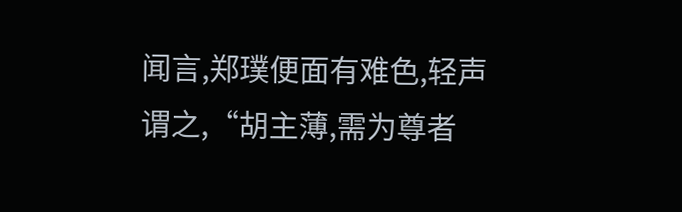闻言,郑璞便面有难色,轻声谓之,“胡主薄,需为尊者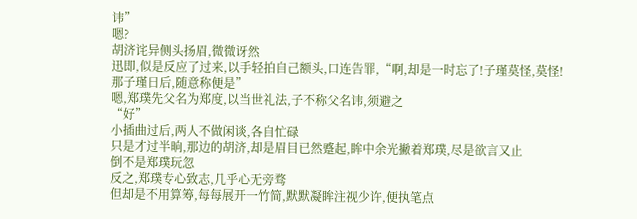讳”
嗯?
胡济诧异侧头扬眉,微微讶然
迅即,似是反应了过来,以手轻拍自己额头,口连告罪,“啊,却是一时忘了!子瑾莫怪,莫怪!那子瑾日后,随意称便是”
嗯,郑璞先父名为郑度,以当世礼法,子不称父名讳,须避之
“好”
小插曲过后,两人不做闲谈,各自忙碌
只是才过半晌,那边的胡济,却是眉目已然蹙起,眸中余光撇着郑璞,尽是欲言又止
倒不是郑璞玩忽
反之,郑璞专心致志,几乎心无旁骛
但却是不用算筹,每每展开一竹简,默默凝眸注视少许,便执笔点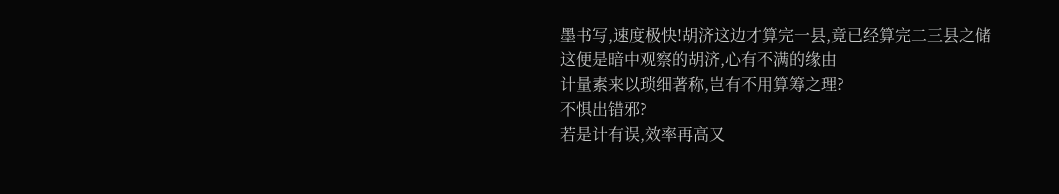墨书写,速度极快!胡济这边才算完一县,竟已经算完二三县之储
这便是暗中观察的胡济,心有不满的缘由
计量素来以琐细著称,岂有不用算筹之理?
不惧出错邪?
若是计有误,效率再高又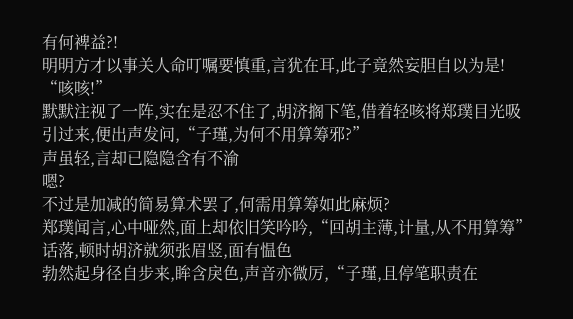有何裨益?!
明明方才以事关人命叮嘱要慎重,言犹在耳,此子竟然妄胆自以为是!
“咳咳!”
默默注视了一阵,实在是忍不住了,胡济搁下笔,借着轻咳将郑璞目光吸引过来,便出声发问,“子瑾,为何不用算筹邪?”
声虽轻,言却已隐隐含有不渝
嗯?
不过是加减的简易算术罢了,何需用算筹如此麻烦?
郑璞闻言,心中哑然,面上却依旧笑吟吟,“回胡主薄,计量,从不用算筹”
话落,顿时胡济就须张眉竖,面有愠色
勃然起身径自步来,眸含戾色,声音亦微厉,“子瑾,且停笔职责在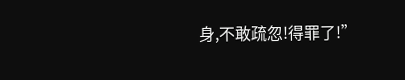身,不敢疏忽!得罪了!”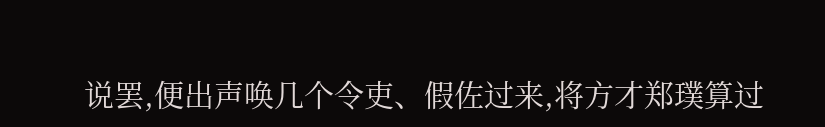说罢,便出声唤几个令吏、假佐过来,将方才郑璞算过